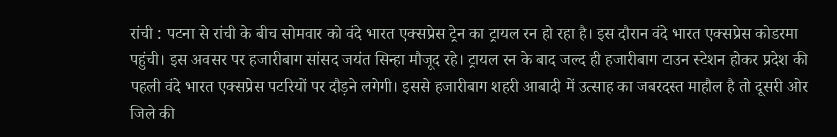रांची : पटना से रांची के बीच सोमवार को वंदे भारत एक्सप्रेस ट्रेन का ट्रायल रन हो रहा है। इस दौरान वंदे भारत एक्सप्रेस कोडरमा पहुंची। इस अवसर पर हजारीबाग सांसद जयंत सिन्हा मौजूद रहे। ट्रायल रन के बाद जल्द ही हजारीबाग टाउन स्टेशन होकर प्रदेश की पहली वंदे भारत एक्सप्रेस पटरियों पर दौड़ने लगेगी। इससे हजारीबाग शहरी आबादी में उत्साह का जबरदस्त माहौल है तो दूसरी ओर जिले की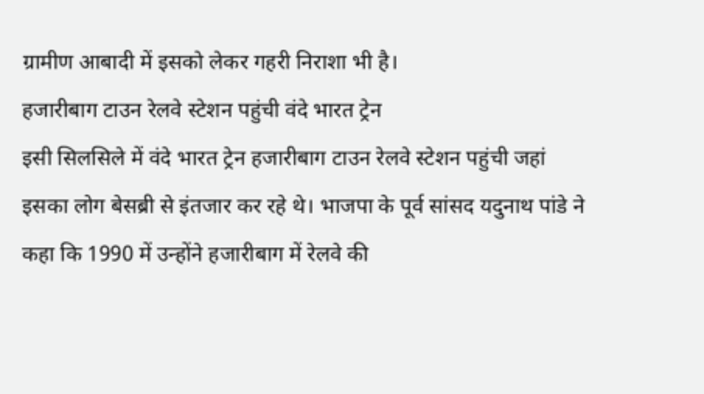ग्रामीण आबादी में इसको लेकर गहरी निराशा भी है।
हजारीबाग टाउन रेलवे स्टेशन पहुंची वंदे भारत ट्रेन
इसी सिलसिले में वंदे भारत ट्रेन हजारीबाग टाउन रेलवे स्टेशन पहुंची जहां इसका लोग बेसब्री से इंतजार कर रहे थे। भाजपा के पूर्व सांसद यदुनाथ पांडे ने कहा कि 1990 में उन्होंने हजारीबाग में रेलवे की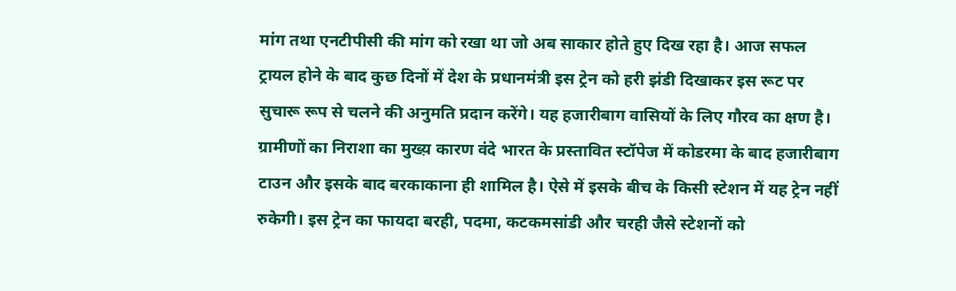मांग तथा एनटीपीसी की मांग को रखा था जो अब साकार होते हुए दिख रहा है। आज सफल ट्रायल होने के बाद कुछ दिनों में देश के प्रधानमंत्री इस ट्रेन को हरी झंडी दिखाकर इस रूट पर सुचारू रूप से चलने की अनुमति प्रदान करेंगे। यह हजारीबाग वासियों के लिए गौरव का क्षण है।
ग्रामीणों का निराशा का मुख्य़ कारण वंदे भारत के प्रस्तावित स्टॉपेज में कोडरमा के बाद हजारीबाग टाउन और इसके बाद बरकाकाना ही शामिल है। ऐसे में इसके बीच के किसी स्टेशन में यह ट्रेन नहीं रुकेगी। इस ट्रेन का फायदा बरही, पदमा, कटकमसांडी और चरही जैसे स्टेशनों को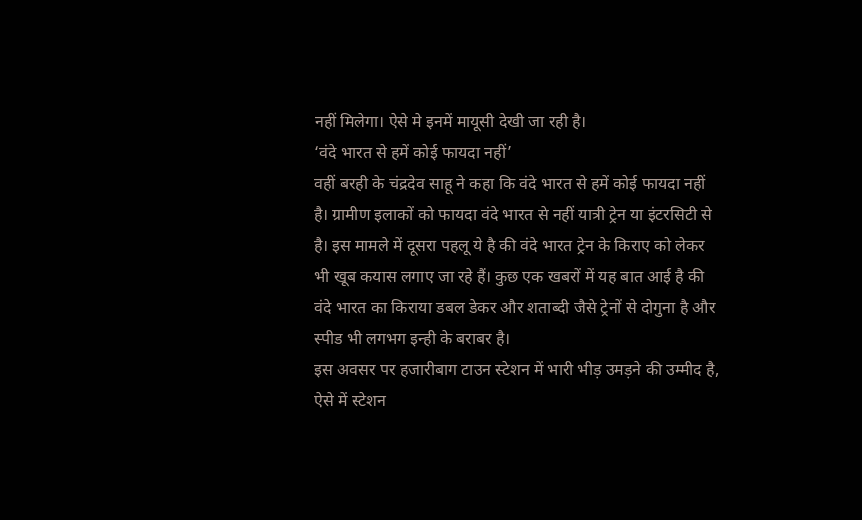नहीं मिलेगा। ऐसे मे इनमें मायूसी देखी जा रही है।
‘वंदे भारत से हमें कोई फायदा नहीं’
वहीं बरही के चंद्रदेव साहू ने कहा कि वंदे भारत से हमें कोई फायदा नहीं है। ग्रामीण इलाकों को फायदा वंदे भारत से नहीं यात्री ट्रेन या इंटरसिटी से है। इस मामले में दूसरा पहलू ये है की वंदे भारत ट्रेन के किराए को लेकर भी खूब कयास लगाए जा रहे हैं। कुछ एक खबरों में यह बात आई है की वंदे भारत का किराया डबल डेकर और शताब्दी जैसे ट्रेनों से दोगुना है और स्पीड भी लगभग इन्ही के बराबर है।
इस अवसर पर हजारीबाग टाउन स्टेशन में भारी भीड़ उमड़ने की उम्मीद है, ऐसे में स्टेशन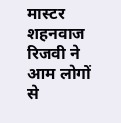मास्टर शहनवाज रिजवी ने आम लोगों से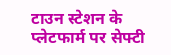टाउन स्टेशन के प्लेटफार्म पर सेफ्टी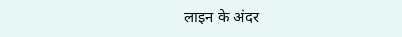लाइन के अंदर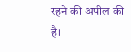रहने की अपील की है।